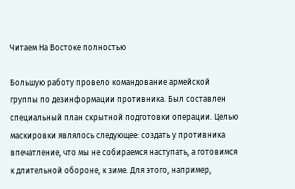Читаем На Востоке полностью

Большую работу провело командование армейской группы по дезинформации противника. Был составлен специальный план скрытной подготовки операции. Целью маскировки являлось следующее: создать у противника впечатление, что мы не собираемся наступать, а готовимся к длительной обороне, к зиме. Для этого, например,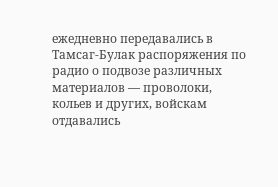ежедневно передавались в Тамсаг-Булак распоряжения по радио о подвозе различных материалов — проволоки, кольев и других, войскам отдавались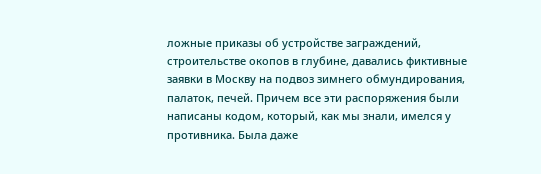ложные приказы об устройстве заграждений, строительстве окопов в глубине, давались фиктивные заявки в Москву на подвоз зимнего обмундирования, палаток, печей. Причем все эти распоряжения были написаны кодом, который, как мы знали, имелся у противника. Была даже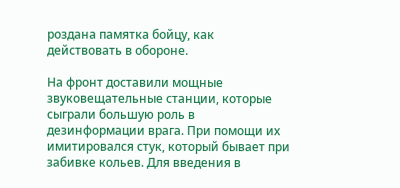роздана памятка бойцу, как действовать в обороне.

На фронт доставили мощные звуковещательные станции, которые сыграли большую роль в дезинформации врага. При помощи их имитировался стук, который бывает при забивке кольев. Для введения в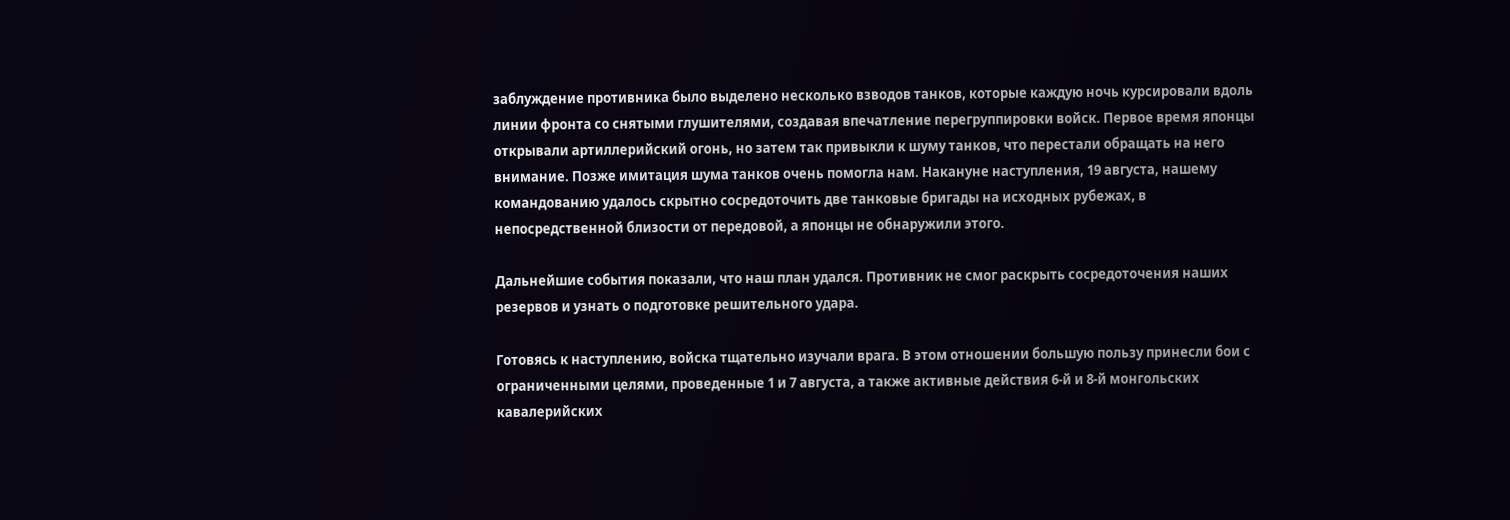заблуждение противника было выделено несколько взводов танков, которые каждую ночь курсировали вдоль линии фронта со снятыми глушителями, создавая впечатление перегруппировки войск. Первое время японцы открывали артиллерийский огонь, но затем так привыкли к шуму танков, что перестали обращать на него внимание. Позже имитация шума танков очень помогла нам. Накануне наступления, 19 августа, нашему командованию удалось скрытно сосредоточить две танковые бригады на исходных рубежах, в непосредственной близости от передовой, а японцы не обнаружили этого.

Дальнейшие события показали, что наш план удался. Противник не смог раскрыть сосредоточения наших резервов и узнать о подготовке решительного удара.

Готовясь к наступлению, войска тщательно изучали врага. В этом отношении большую пользу принесли бои с ограниченными целями, проведенные 1 и 7 августа, а также активные действия 6-й и 8-й монгольских кавалерийских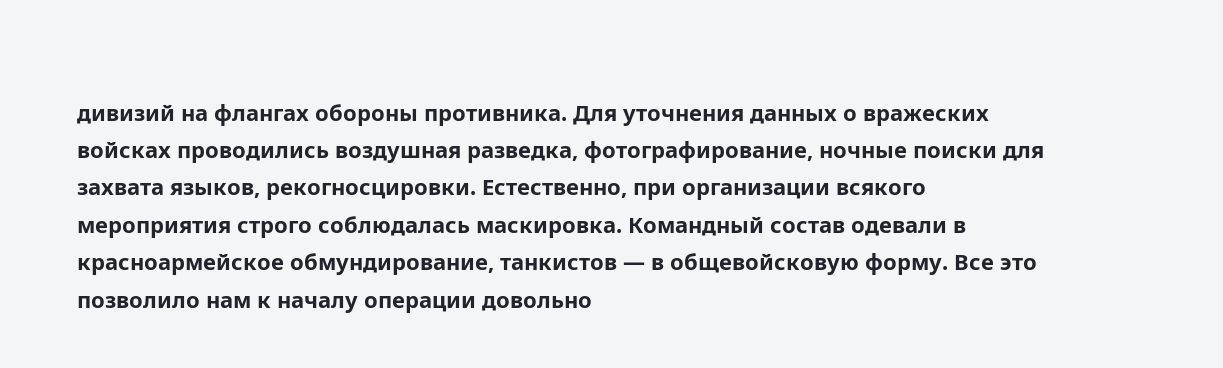дивизий на флангах обороны противника. Для уточнения данных о вражеских войсках проводились воздушная разведка, фотографирование, ночные поиски для захвата языков, рекогносцировки. Естественно, при организации всякого мероприятия строго соблюдалась маскировка. Командный состав одевали в красноармейское обмундирование, танкистов — в общевойсковую форму. Все это позволило нам к началу операции довольно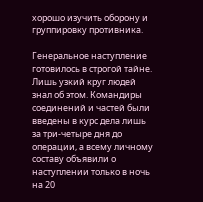хорошо изучить оборону и группировку противника.

Генеральное наступление готовилось в строгой тайне. Лишь узкий круг людей знал об этом. Командиры соединений и частей были введены в курс дела лишь за три-четыре дня до операции, а всему личному составу объявили о наступлении только в ночь на 20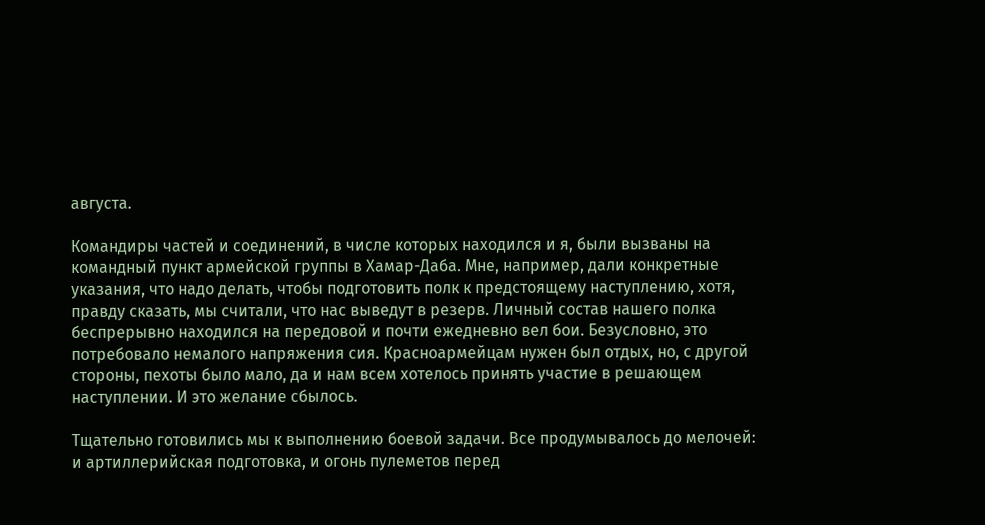августа.

Командиры частей и соединений, в числе которых находился и я, были вызваны на командный пункт армейской группы в Хамар-Даба. Мне, например, дали конкретные указания, что надо делать, чтобы подготовить полк к предстоящему наступлению, хотя, правду сказать, мы считали, что нас выведут в резерв. Личный состав нашего полка беспрерывно находился на передовой и почти ежедневно вел бои. Безусловно, это потребовало немалого напряжения сия. Красноармейцам нужен был отдых, но, с другой стороны, пехоты было мало, да и нам всем хотелось принять участие в решающем наступлении. И это желание сбылось.

Тщательно готовились мы к выполнению боевой задачи. Все продумывалось до мелочей: и артиллерийская подготовка, и огонь пулеметов перед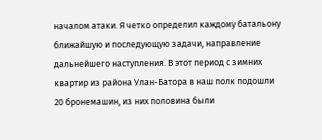началом атаки. Я четко определил каждому батальону ближайшую и последующую задачи, направление дальнейшего наступления. В этот период с зимних квартир из района Улан-Батора в наш полк подошли 20 бронемашин, из них половина были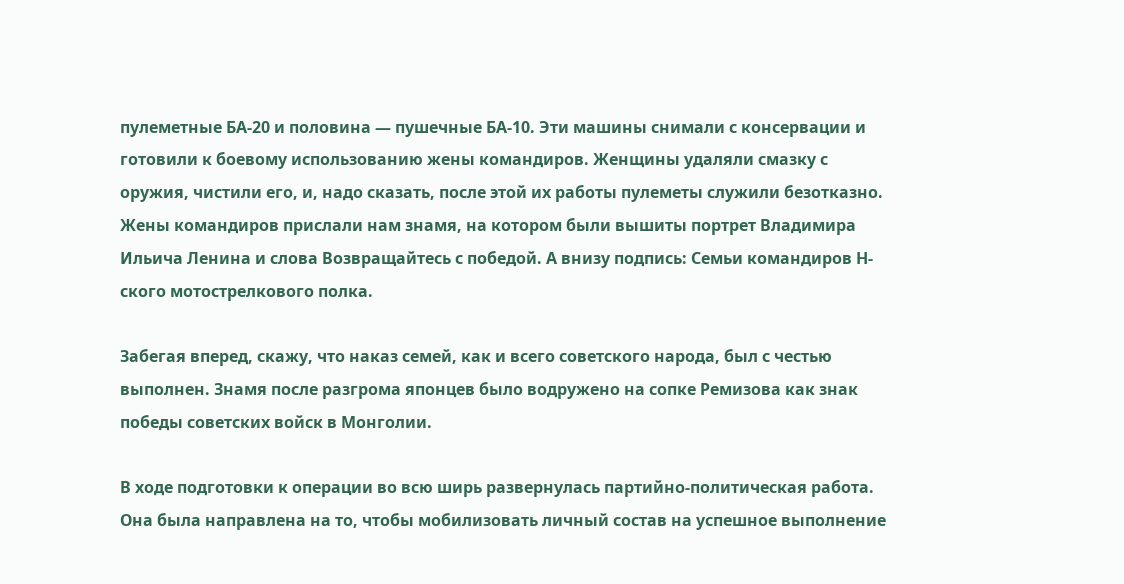пулеметные БА-20 и половина — пушечные БА-10. Эти машины снимали с консервации и готовили к боевому использованию жены командиров. Женщины удаляли смазку с оружия, чистили его, и, надо сказать, после этой их работы пулеметы служили безотказно. Жены командиров прислали нам знамя, на котором были вышиты портрет Владимира Ильича Ленина и слова Возвращайтесь с победой. А внизу подпись: Семьи командиров Н-ского мотострелкового полка.

Забегая вперед, скажу, что наказ семей, как и всего советского народа, был с честью выполнен. Знамя после разгрома японцев было водружено на сопке Ремизова как знак победы советских войск в Монголии.

В ходе подготовки к операции во всю ширь развернулась партийно-политическая работа. Она была направлена на то, чтобы мобилизовать личный состав на успешное выполнение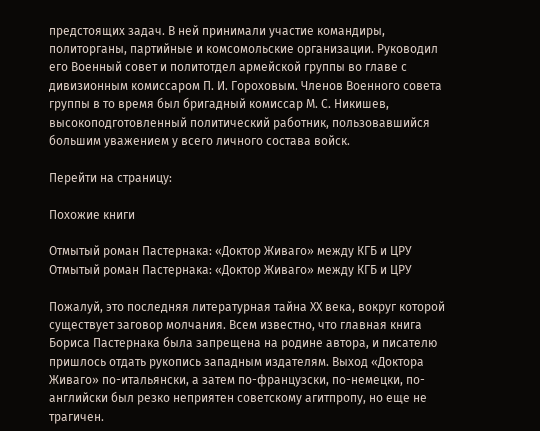предстоящих задач. В ней принимали участие командиры, политорганы, партийные и комсомольские организации. Руководил его Военный совет и политотдел армейской группы во главе с дивизионным комиссаром П. И. Гороховым. Членов Военного совета группы в то время был бригадный комиссар М. С. Никишев, высокоподготовленный политический работник, пользовавшийся большим уважением у всего личного состава войск.

Перейти на страницу:

Похожие книги

Отмытый роман Пастернака: «Доктор Живаго» между КГБ и ЦРУ
Отмытый роман Пастернака: «Доктор Живаго» между КГБ и ЦРУ

Пожалуй, это последняя литературная тайна ХХ века, вокруг которой существует заговор молчания. Всем известно, что главная книга Бориса Пастернака была запрещена на родине автора, и писателю пришлось отдать рукопись западным издателям. Выход «Доктора Живаго» по-итальянски, а затем по-французски, по-немецки, по-английски был резко неприятен советскому агитпропу, но еще не трагичен.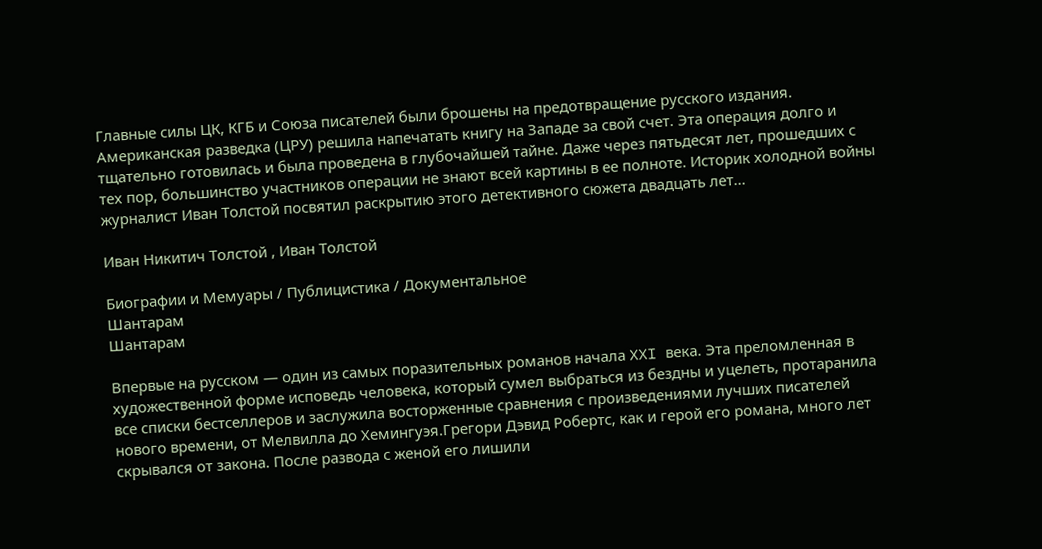Главные силы ЦК, КГБ и Союза писателей были брошены на предотвращение русского издания. Американская разведка (ЦРУ) решила напечатать книгу на Западе за свой счет. Эта операция долго и тщательно готовилась и была проведена в глубочайшей тайне. Даже через пятьдесят лет, прошедших с тех пор, большинство участников операции не знают всей картины в ее полноте. Историк холодной войны журналист Иван Толстой посвятил раскрытию этого детективного сюжета двадцать лет...

Иван Никитич Толстой , Иван Толстой

Биографии и Мемуары / Публицистика / Документальное
Шантарам
Шантарам

Впервые на русском — один из самых поразительных романов начала XXI века. Эта преломленная в художественной форме исповедь человека, который сумел выбраться из бездны и уцелеть, протаранила все списки бестселлеров и заслужила восторженные сравнения с произведениями лучших писателей нового времени, от Мелвилла до Хемингуэя.Грегори Дэвид Робертс, как и герой его романа, много лет скрывался от закона. После развода с женой его лишили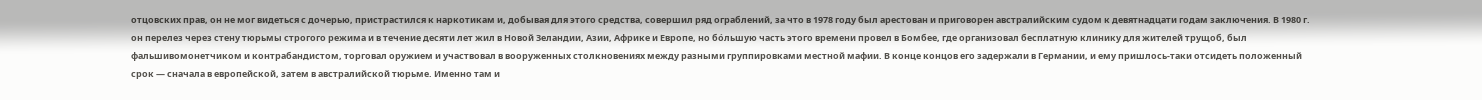отцовских прав, он не мог видеться с дочерью, пристрастился к наркотикам и, добывая для этого средства, совершил ряд ограблений, за что в 1978 году был арестован и приговорен австралийским судом к девятнадцати годам заключения. В 1980 г. он перелез через стену тюрьмы строгого режима и в течение десяти лет жил в Новой Зеландии, Азии, Африке и Европе, но бόльшую часть этого времени провел в Бомбее, где организовал бесплатную клинику для жителей трущоб, был фальшивомонетчиком и контрабандистом, торговал оружием и участвовал в вооруженных столкновениях между разными группировками местной мафии. В конце концов его задержали в Германии, и ему пришлось-таки отсидеть положенный срок — сначала в европейской, затем в австралийской тюрьме. Именно там и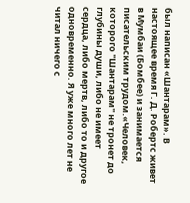был написан «Шантарам». В настоящее время Г. Д. Робертс живет в Мумбаи (Бомбее) и занимается писательским трудом.«Человек, которого "Шантарам" не тронет до глубины души, либо не имеет сердца, либо мертв, либо то и другое одновременно. Я уже много лет не читал ничего с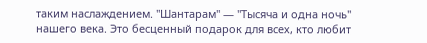таким наслаждением. "Шантарам" — "Тысяча и одна ночь" нашего века. Это бесценный подарок для всех, кто любит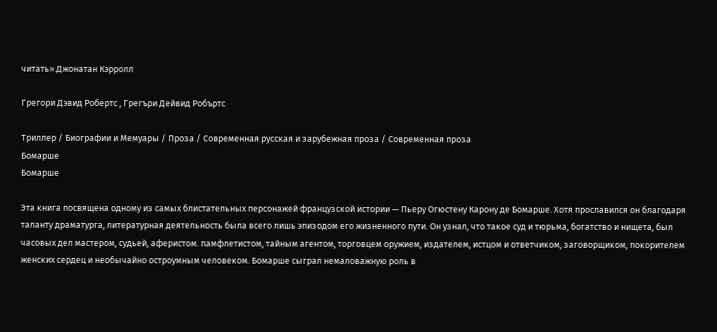читать».Джонатан Кэрролл

Грегори Дэвид Робертс , Грегъри Дейвид Робъртс

Триллер / Биографии и Мемуары / Проза / Современная русская и зарубежная проза / Современная проза
Бомарше
Бомарше

Эта книга посвящена одному из самых блистательных персонажей французской истории — Пьеру Огюстену Карону де Бомарше. Хотя прославился он благодаря таланту драматурга, литературная деятельность была всего лишь эпизодом его жизненного пути. Он узнал, что такое суд и тюрьма, богатство и нищета, был часовых дел мастером, судьей, аферистом. памфлетистом, тайным агентом, торговцем оружием, издателем, истцом и ответчиком, заговорщиком, покорителем женских сердец и необычайно остроумным человеком. Бомарше сыграл немаловажную роль в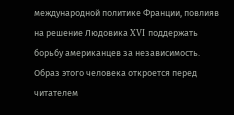международной политике Франции, повлияв на решение Людовика XVI поддержать борьбу американцев за независимость. Образ этого человека откроется перед читателем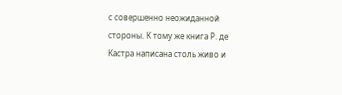с совершенно неожиданной стороны. К тому же книга Р. де Кастра написана столь живо и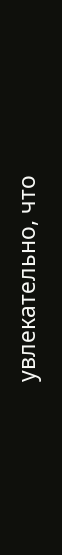увлекательно, что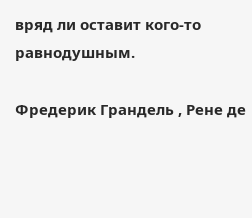вряд ли оставит кого-то равнодушным.

Фредерик Грандель , Рене де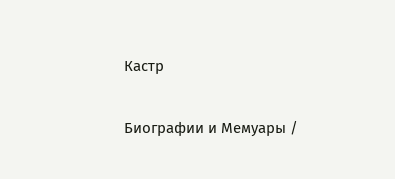Кастр

Биографии и Мемуары /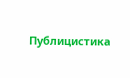Публицистика